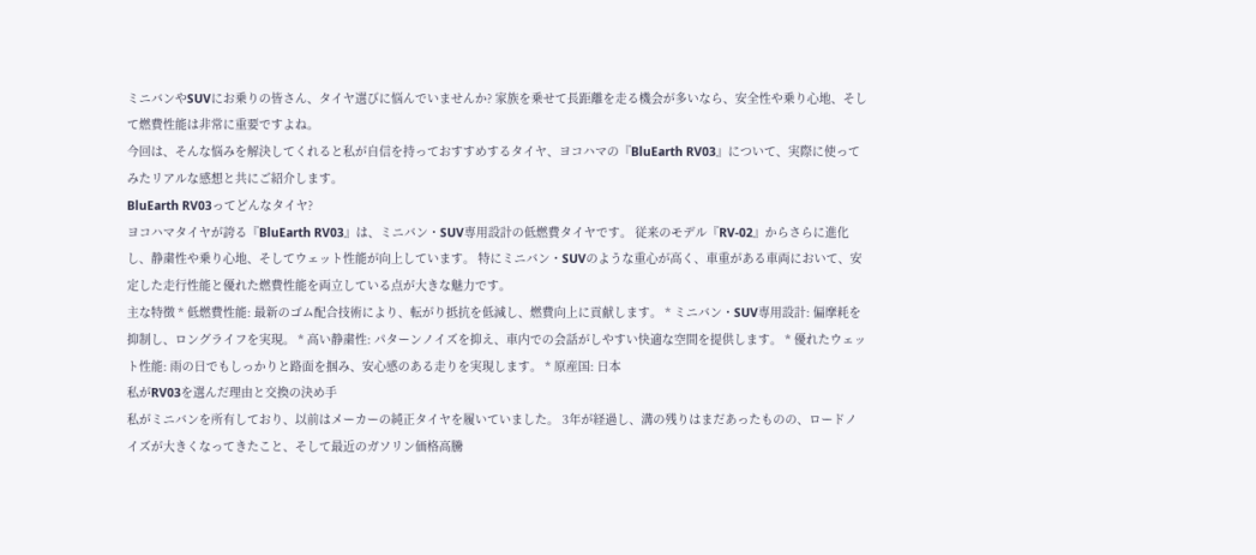ミニバンやSUVにお乗りの皆さん、タイヤ選びに悩んでいませんか? 家族を乗せて長距離を走る機会が多いなら、安全性や乗り心地、そして燃費性能は非常に重要ですよね。
今回は、そんな悩みを解決してくれると私が自信を持っておすすめするタイヤ、ヨコハマの『BluEarth RV03』について、実際に使ってみたリアルな感想と共にご紹介します。
BluEarth RV03ってどんなタイヤ?
ヨコハマタイヤが誇る『BluEarth RV03』は、ミニバン・SUV専用設計の低燃費タイヤです。 従来のモデル『RV-02』からさらに進化し、静粛性や乗り心地、そしてウェット性能が向上しています。 特にミニバン・SUVのような重心が高く、車重がある車両において、安定した走行性能と優れた燃費性能を両立している点が大きな魅力です。
主な特徴 * 低燃費性能: 最新のゴム配合技術により、転がり抵抗を低減し、燃費向上に貢献します。 * ミニバン・SUV専用設計: 偏摩耗を抑制し、ロングライフを実現。 * 高い静粛性: パターンノイズを抑え、車内での会話がしやすい快適な空間を提供します。 * 優れたウェット性能: 雨の日でもしっかりと路面を掴み、安心感のある走りを実現します。 * 原産国: 日本
私がRV03を選んだ理由と交換の決め手
私がミニバンを所有しており、以前はメーカーの純正タイヤを履いていました。 3年が経過し、溝の残りはまだあったものの、ロードノイズが大きくなってきたこと、そして最近のガソリン価格高騰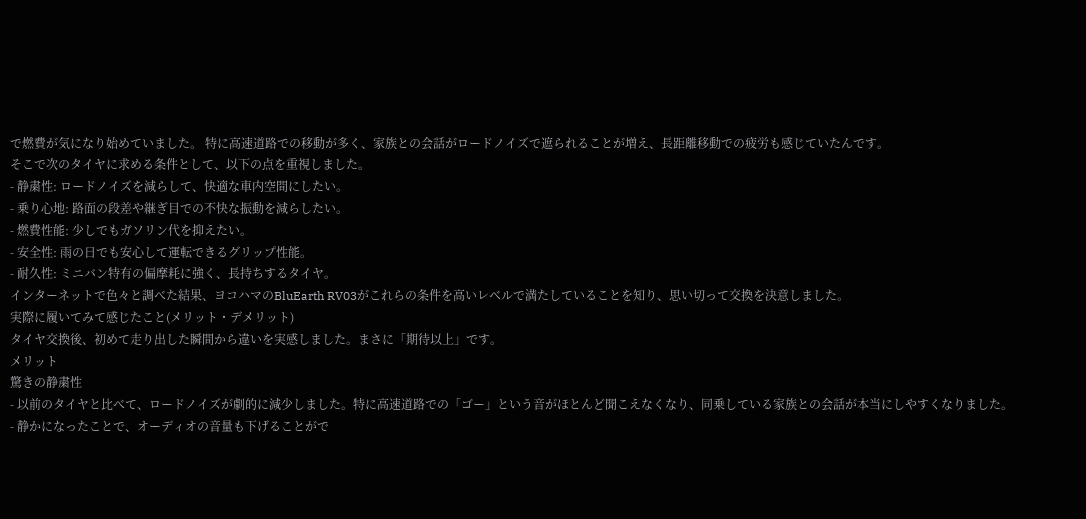で燃費が気になり始めていました。 特に高速道路での移動が多く、家族との会話がロードノイズで遮られることが増え、長距離移動での疲労も感じていたんです。
そこで次のタイヤに求める条件として、以下の点を重視しました。
- 静粛性: ロードノイズを減らして、快適な車内空間にしたい。
- 乗り心地: 路面の段差や継ぎ目での不快な振動を減らしたい。
- 燃費性能: 少しでもガソリン代を抑えたい。
- 安全性: 雨の日でも安心して運転できるグリップ性能。
- 耐久性: ミニバン特有の偏摩耗に強く、長持ちするタイヤ。
インターネットで色々と調べた結果、ヨコハマのBluEarth RV03がこれらの条件を高いレベルで満たしていることを知り、思い切って交換を決意しました。
実際に履いてみて感じたこと(メリット・デメリット)
タイヤ交換後、初めて走り出した瞬間から違いを実感しました。まさに「期待以上」です。
メリット
驚きの静粛性
- 以前のタイヤと比べて、ロードノイズが劇的に減少しました。特に高速道路での「ゴー」という音がほとんど聞こえなくなり、同乗している家族との会話が本当にしやすくなりました。
- 静かになったことで、オーディオの音量も下げることがで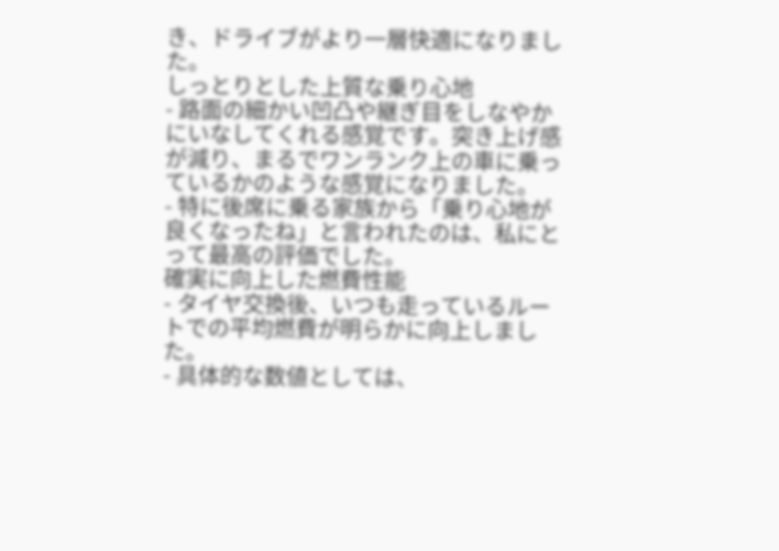き、ドライブがより一層快適になりました。
しっとりとした上質な乗り心地
- 路面の細かい凹凸や継ぎ目をしなやかにいなしてくれる感覚です。突き上げ感が減り、まるでワンランク上の車に乗っているかのような感覚になりました。
- 特に後席に乗る家族から「乗り心地が良くなったね」と言われたのは、私にとって最高の評価でした。
確実に向上した燃費性能
- タイヤ交換後、いつも走っているルートでの平均燃費が明らかに向上しました。
- 具体的な数値としては、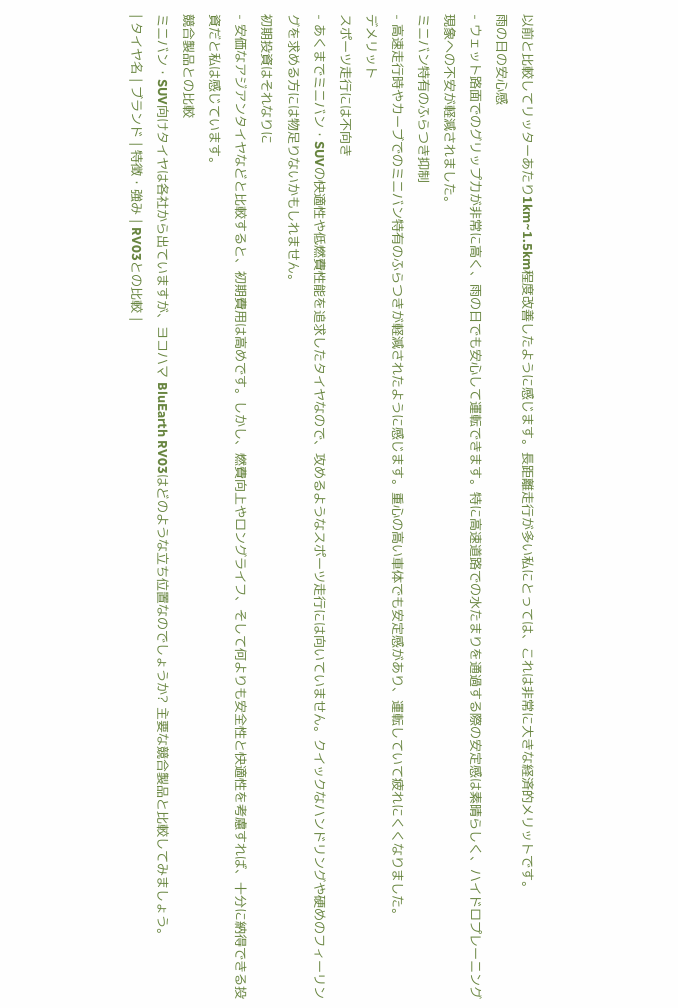以前と比較してリッターあたり1km~1.5km程度改善したように感じます。長距離走行が多い私にとっては、これは非常に大きな経済的メリットです。
雨の日の安心感
- ウェット路面でのグリップ力が非常に高く、雨の日でも安心して運転できます。特に高速道路での水たまりを通過する際の安定感は素晴らしく、ハイドロプレーニング現象への不安が軽減されました。
ミニバン特有のふらつき抑制
- 高速走行時やカーブでのミニバン特有のふらつきが軽減されたように感じます。重心の高い車体でも安定感があり、運転していて疲れにくくなりました。
デメリット
スポーツ走行には不向き
- あくまでミニバン・SUVの快適性や低燃費性能を追求したタイヤなので、攻めるようなスポーツ走行には向いていません。クイックなハンドリングや硬めのフィーリングを求める方には物足りないかもしれません。
初期投資はそれなりに
- 安価なアジアンタイヤなどと比較すると、初期費用は高めです。しかし、燃費向上やロングライフ、そして何よりも安全性と快適性を考慮すれば、十分に納得できる投資だと私は感じています。
競合製品との比較
ミニバン・SUV向けタイヤは各社から出ていますが、ヨコハマ BluEarth RV03はどのような立ち位置なのでしょうか? 主要な競合製品と比較してみましょう。
| タイヤ名 | ブランド | 特徴・強み | RV03との比較 |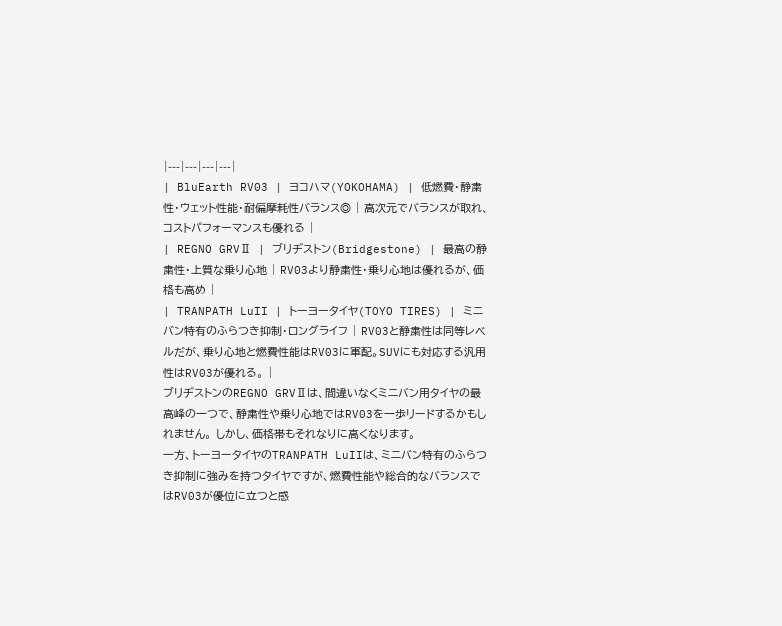|---|---|---|---|
| BluEarth RV03 | ヨコハマ(YOKOHAMA) | 低燃費・静粛性・ウェット性能・耐偏摩耗性バランス◎ | 高次元でバランスが取れ、コストパフォーマンスも優れる |
| REGNO GRVⅡ | ブリヂストン(Bridgestone) | 最高の静粛性・上質な乗り心地 | RV03より静粛性・乗り心地は優れるが、価格も高め |
| TRANPATH LuII | トーヨータイヤ(TOYO TIRES) | ミニバン特有のふらつき抑制・ロングライフ | RV03と静粛性は同等レベルだが、乗り心地と燃費性能はRV03に軍配。SUVにも対応する汎用性はRV03が優れる。 |
ブリヂストンのREGNO GRVⅡは、間違いなくミニバン用タイヤの最高峰の一つで、静粛性や乗り心地ではRV03を一歩リードするかもしれません。 しかし、価格帯もそれなりに高くなります。
一方、トーヨータイヤのTRANPATH LuIIは、ミニバン特有のふらつき抑制に強みを持つタイヤですが、燃費性能や総合的なバランスではRV03が優位に立つと感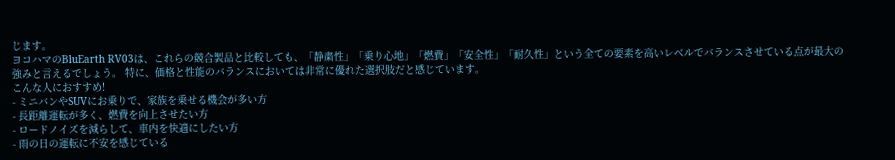じます。
ヨコハマのBluEarth RV03は、これらの競合製品と比較しても、「静粛性」「乗り心地」「燃費」「安全性」「耐久性」という全ての要素を高いレベルでバランスさせている点が最大の強みと言えるでしょう。 特に、価格と性能のバランスにおいては非常に優れた選択肢だと感じています。
こんな人におすすめ!
- ミニバンやSUVにお乗りで、家族を乗せる機会が多い方
- 長距離運転が多く、燃費を向上させたい方
- ロードノイズを減らして、車内を快適にしたい方
- 雨の日の運転に不安を感じている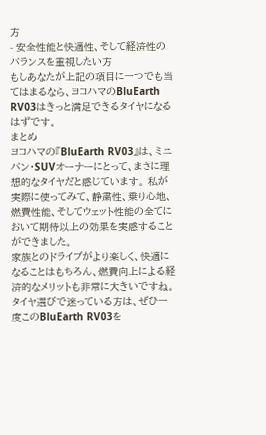方
- 安全性能と快適性、そして経済性のバランスを重視したい方
もしあなたが上記の項目に一つでも当てはまるなら、ヨコハマのBluEarth RV03はきっと満足できるタイヤになるはずです。
まとめ
ヨコハマの『BluEarth RV03』は、ミニバン・SUVオーナーにとって、まさに理想的なタイヤだと感じています。 私が実際に使ってみて、静粛性、乗り心地、燃費性能、そしてウェット性能の全てにおいて期待以上の効果を実感することができました。
家族とのドライブがより楽しく、快適になることはもちろん、燃費向上による経済的なメリットも非常に大きいですね。 タイヤ選びで迷っている方は、ぜひ一度このBluEarth RV03を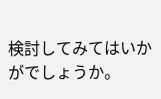検討してみてはいかがでしょうか。